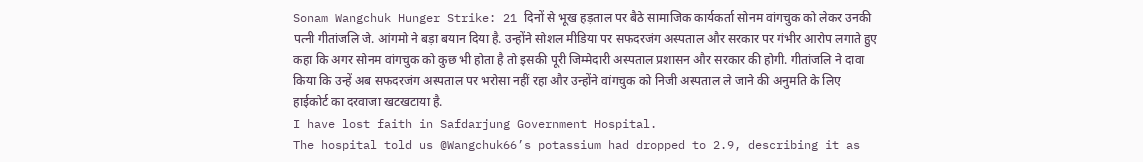Sonam Wangchuk Hunger Strike: 21 दिनों से भूख हड़ताल पर बैठे सामाजिक कार्यकर्ता सोनम वांगचुक को लेकर उनकी पत्नी गीतांजलि जे. आंगमो ने बड़ा बयान दिया है. उन्होंने सोशल मीडिया पर सफदरजंग अस्पताल और सरकार पर गंभीर आरोप लगाते हुए कहा कि अगर सोनम वांगचुक को कुछ भी होता है तो इसकी पूरी जिम्मेदारी अस्पताल प्रशासन और सरकार की होगी. गीतांजलि ने दावा किया कि उन्हें अब सफदरजंग अस्पताल पर भरोसा नहीं रहा और उन्होंने वांगचुक को निजी अस्पताल ले जाने की अनुमति के लिए हाईकोर्ट का दरवाजा खटखटाया है.
I have lost faith in Safdarjung Government Hospital.
The hospital told us @Wangchuk66’s potassium had dropped to 2.9, describing it as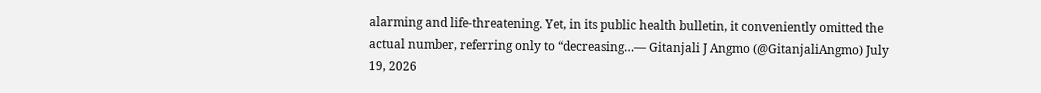alarming and life-threatening. Yet, in its public health bulletin, it conveniently omitted the actual number, referring only to “decreasing…— Gitanjali J Angmo (@GitanjaliAngmo) July 19, 2026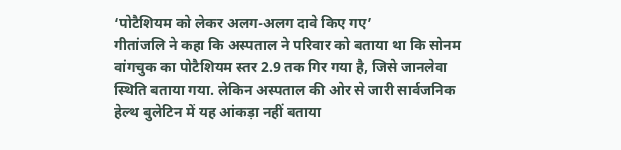‘पोटैशियम को लेकर अलग-अलग दावे किए गए’
गीतांजलि ने कहा कि अस्पताल ने परिवार को बताया था कि सोनम वांगचुक का पोटैशियम स्तर 2.9 तक गिर गया है, जिसे जानलेवा स्थिति बताया गया. लेकिन अस्पताल की ओर से जारी सार्वजनिक हेल्थ बुलेटिन में यह आंकड़ा नहीं बताया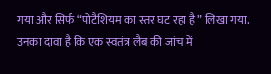गया और सिर्फ “पोटैशियम का स्तर घट रहा है” लिखा गया. उनका दावा है कि एक स्वतंत्र लैब की जांच में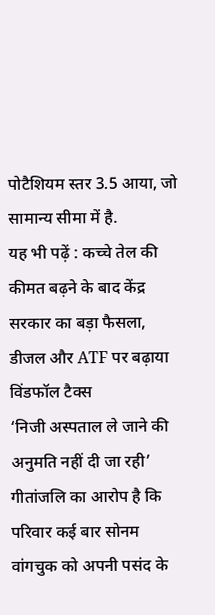पोटैशियम स्तर 3.5 आया, जो सामान्य सीमा में है.
यह भी पढ़ें : कच्चे तेल की कीमत बढ़ने के बाद केंद्र सरकार का बड़ा फैसला, डीजल और ATF पर बढ़ाया विंडफॉल टैक्स
‘निजी अस्पताल ले जाने की अनुमति नहीं दी जा रही’
गीतांजलि का आरोप है कि परिवार कई बार सोनम वांगचुक को अपनी पसंद के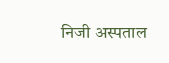निजी अस्पताल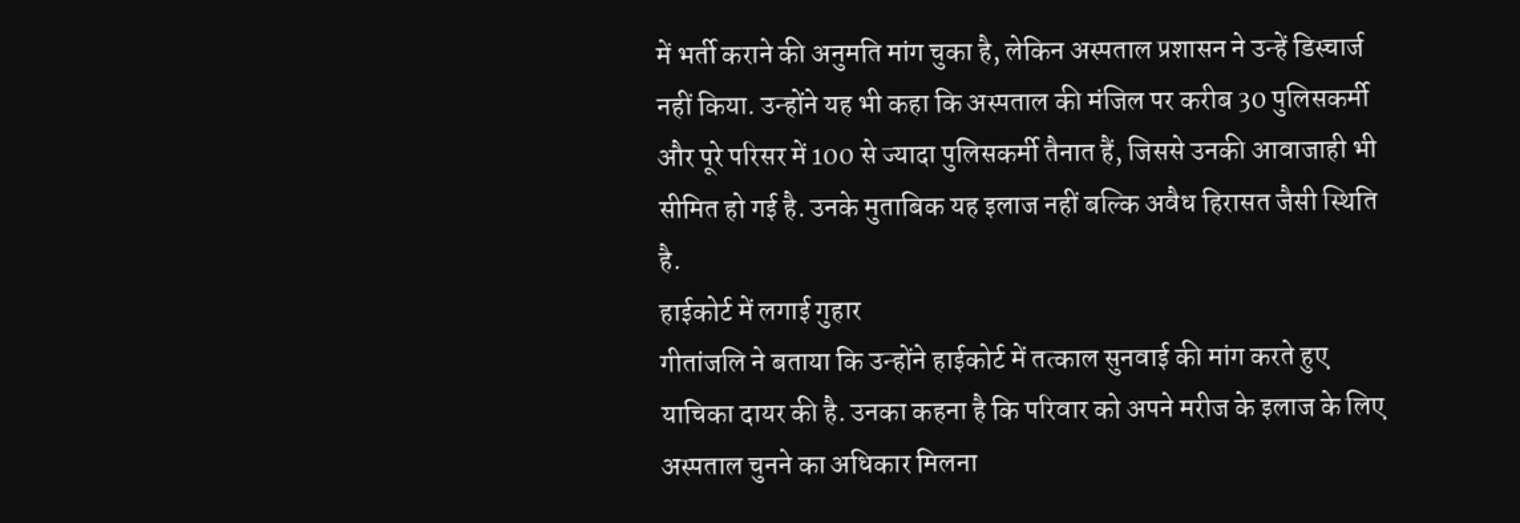में भर्ती कराने की अनुमति मांग चुका है, लेकिन अस्पताल प्रशासन ने उन्हें डिस्चार्ज नहीं किया. उन्होंने यह भी कहा कि अस्पताल की मंजिल पर करीब 30 पुलिसकर्मी और पूरे परिसर में 100 से ज्यादा पुलिसकर्मी तैनात हैं, जिससे उनकी आवाजाही भी सीमित हो गई है. उनके मुताबिक यह इलाज नहीं बल्कि अवैध हिरासत जैसी स्थिति है.
हाईकोर्ट में लगाई गुहार
गीतांजलि ने बताया कि उन्होंने हाईकोर्ट में तत्काल सुनवाई की मांग करते हुए याचिका दायर की है. उनका कहना है कि परिवार को अपने मरीज के इलाज के लिए अस्पताल चुनने का अधिकार मिलना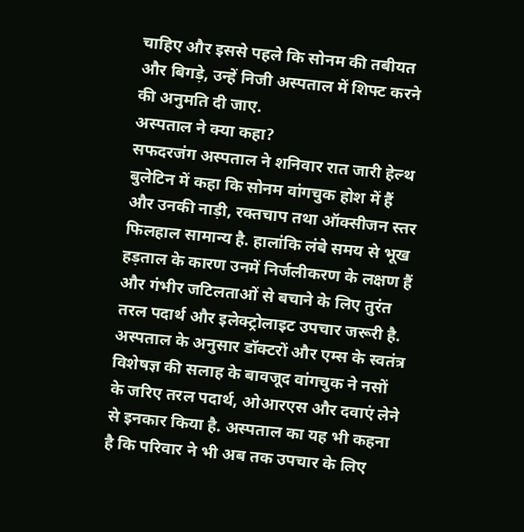चाहिए और इससे पहले कि सोनम की तबीयत और बिगड़े, उन्हें निजी अस्पताल में शिफ्ट करने की अनुमति दी जाए.
अस्पताल ने क्या कहा?
सफदरजंग अस्पताल ने शनिवार रात जारी हेल्थ बुलेटिन में कहा कि सोनम वांगचुक होश में हैं और उनकी नाड़ी, रक्तचाप तथा ऑक्सीजन स्तर फिलहाल सामान्य है. हालांकि लंबे समय से भूख हड़ताल के कारण उनमें निर्जलीकरण के लक्षण हैं और गंभीर जटिलताओं से बचाने के लिए तुरंत तरल पदार्थ और इलेक्ट्रोलाइट उपचार जरूरी है. अस्पताल के अनुसार डॉक्टरों और एम्स के स्वतंत्र विशेषज्ञ की सलाह के बावजूद वांगचुक ने नसों के जरिए तरल पदार्थ, ओआरएस और दवाएं लेने से इनकार किया है. अस्पताल का यह भी कहना है कि परिवार ने भी अब तक उपचार के लिए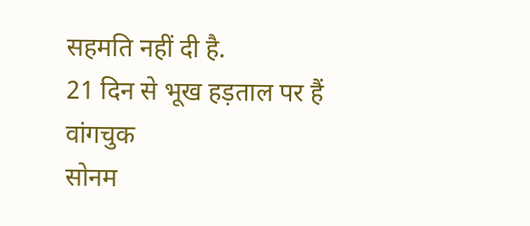सहमति नहीं दी है.
21 दिन से भूख हड़ताल पर हैं वांगचुक
सोनम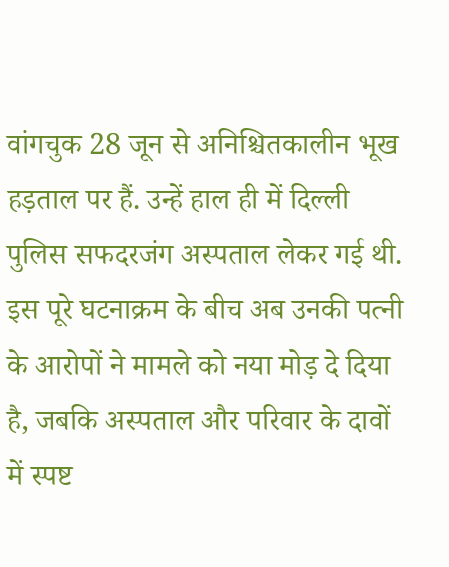वांगचुक 28 जून से अनिश्चितकालीन भूख हड़ताल पर हैं. उन्हें हाल ही में दिल्ली पुलिस सफदरजंग अस्पताल लेकर गई थी. इस पूरे घटनाक्रम के बीच अब उनकी पत्नी के आरोपों ने मामले को नया मोड़ दे दिया है, जबकि अस्पताल और परिवार के दावों में स्पष्ट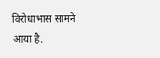विरोधाभास सामने आया है.